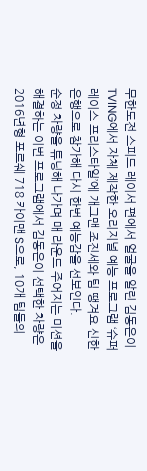무한도전 스피드 레이서 편에서 얼굴을 알린 김동은이 TVING에서 자체 제작한 오리지널 예능 프로그램 ‘슈퍼레이스 프리스타일’에 개그맨 조진세와 팀 땡겨요 신한은행으로 참가해 다시 한번 예능감을 선보인다.
순정 차량을 튜닝해 나가며 매 라운드 주어지는 미션을 해결하는 이번 프로그램에서 김동은이 선택한 차량은 2016년형 포르쉐 718 카이맨 S으로, 10개 팀들의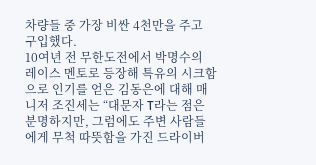차량들 중 가장 비싼 4천만을 주고 구입했다.
10여년 전 무한도전에서 박명수의 레이스 멘토로 등장해 특유의 시크함으로 인기를 얻은 김동은에 대해 매니저 조진세는 “대문자 T라는 점은 분명하지만, 그럼에도 주변 사람들에게 무척 따뜻함을 가진 드라이버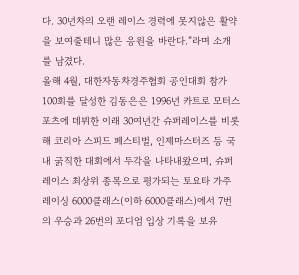다. 30년차의 오랜 레이스 경력에 못지않은 활약을 보여줄테니 많은 응원을 바란다.”라며 소개를 남겼다.
올해 4월, 대한자동차경주협회 공인대회 참가 100회를 달성한 김동은은 1996년 카트로 모터스포츠에 데뷔한 이래 30여년간 슈퍼레이스를 비롯해 코리아 스피드 페스티벌, 인제마스터즈 등 국내 굵직한 대회에서 두각을 나타내왔으며, 슈퍼레이스 최상위 종목으로 평가되는 토요타 가주 레이싱 6000클래스(이하 6000클래스)에서 7번의 우승과 26번의 포디엄 입상 기록을 보유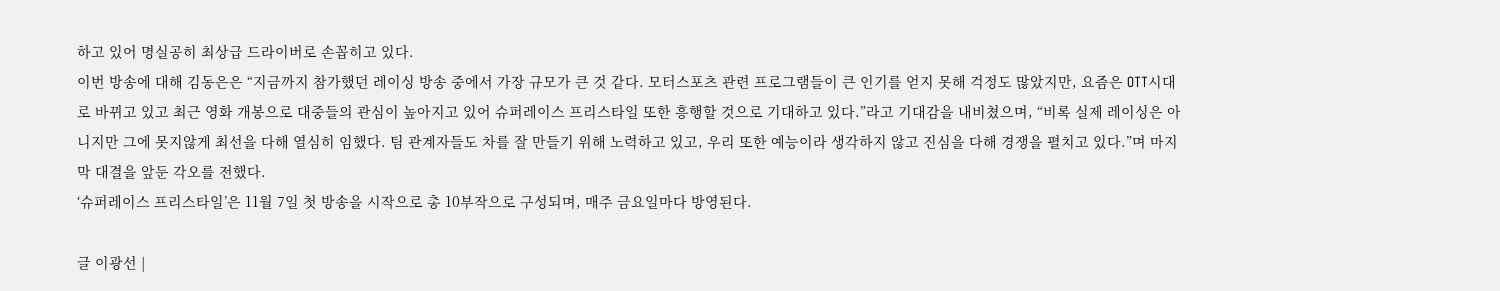하고 있어 명실공히 최상급 드라이버로 손꼽히고 있다.
이번 방송에 대해 김동은은 “지금까지 참가했던 레이싱 방송 중에서 가장 규모가 큰 것 같다. 모터스포츠 관련 프로그램들이 큰 인기를 얻지 못해 걱정도 많았지만, 요즘은 OTT시대로 바뀌고 있고 최근 영화 개봉으로 대중들의 관심이 높아지고 있어 슈퍼레이스 프리스타일 또한 흥행할 것으로 기대하고 있다.”라고 기대감을 내비쳤으며, “비록 실제 레이싱은 아니지만 그에 못지않게 최선을 다해 열심히 임했다. 팀 관계자들도 차를 잘 만들기 위해 노력하고 있고, 우리 또한 예능이라 생각하지 않고 진심을 다해 경쟁을 펼치고 있다.”며 마지막 대결을 앞둔 각오를 전했다.
‘슈퍼레이스 프리스타일’은 11월 7일 첫 방송을 시작으로 총 10부작으로 구성되며, 매주 금요일마다 방영된다.

글 이광선 |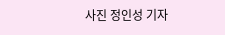사진 정인성 기자